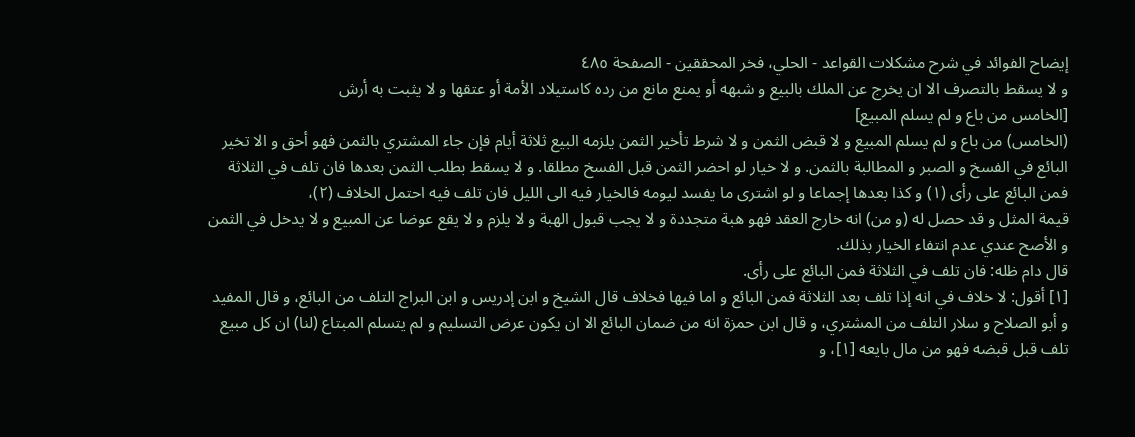إيضاح الفوائد في شرح مشكلات القواعد - الحلي، فخر المحققين - الصفحة ٤٨٥
و لا يسقط بالتصرف الا ان يخرج عن الملك بالبيع و شبهه أو يمنع مانع من رده كاستيلاد الأمة أو عتقها و لا يثبت به أرش
[الخامس من باع و لم يسلم المبيع]
(الخامس) من باع و لم يسلم المبيع و لا قبض الثمن و لا شرط تأخير الثمن يلزمه البيع ثلاثة أيام فإن جاء المشتري بالثمن فهو أحق و الا تخير البائع في الفسخ و الصبر و المطالبة بالثمن. و لا خيار لو احضر الثمن قبل الفسخ مطلقا. و لا يسقط بطلب الثمن بعدها فان تلف في الثلاثة فمن البائع على رأى (١) و كذا بعدها إجماعا و لو اشترى ما يفسد ليومه فالخيار فيه الى الليل فان تلف فيه احتمل الخلاف (٢)،
قيمة المثل و قد حصل له (و من) انه خارج العقد فهو هبة متجددة و لا يجب قبول الهبة و لا يلزم و لا يقع عوضا عن المبيع و لا يدخل في الثمن و الأصح عندي عدم انتفاء الخيار بذلك.
قال دام ظله: فان تلف في الثلاثة فمن البائع على رأى.
[١] أقول: لا خلاف في انه إذا تلف بعد الثلاثة فمن البائع و اما فيها فخلاف قال الشيخ و ابن إدريس و ابن البراج التلف من البائع، و قال المفيد و أبو الصلاح و سلار التلف من المشتري، و قال ابن حمزة انه من ضمان البائع الا ان يكون عرض التسليم و لم يتسلم المبتاع (لنا) ان كل مبيع تلف قبل قبضه فهو من مال بايعه [١]، و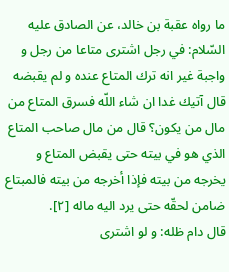ما رواه عقبة بن خالد، عن الصادق عليه السّلام: في رجل اشترى متاعا من رجل و واجبة غير انه ترك المتاع عنده و لم يقبضه قال آتيك غدا ان شاء اللّه فسرق المتاع من مال من يكون؟ قال من مال صاحب المتاع الذي هو في بيته حتى يقبض المتاع و يخرجه من بيته فإذا أخرجه من بيته فالمبتاع ضامن لحقّه حتى يرد اليه ماله [٢].
قال دام ظله: و لو اشترى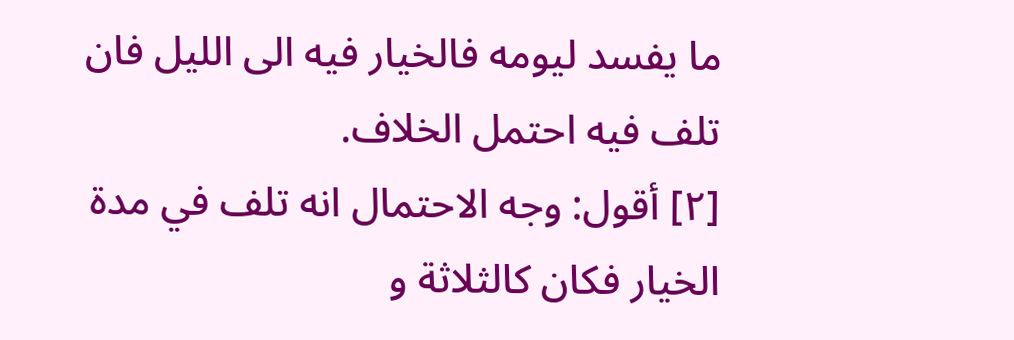ما يفسد ليومه فالخيار فيه الى الليل فان تلف فيه احتمل الخلاف.
[٢] أقول: وجه الاحتمال انه تلف في مدة الخيار فكان كالثلاثة و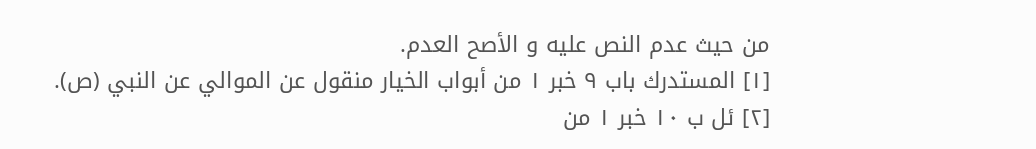من حيث عدم النص عليه و الأصح العدم.
[١] المستدرك باب ٩ خبر ١ من أبواب الخيار منقول عن الموالي عن النبي (ص).
[٢] ئل ب ١٠ خبر ١ من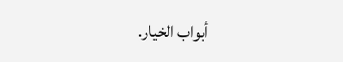أبواب الخيار.